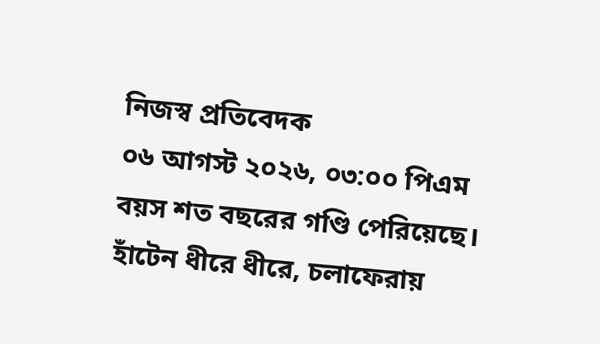নিজস্ব প্রতিবেদক
০৬ আগস্ট ২০২৬, ০৩:০০ পিএম
বয়স শত বছরের গণ্ডি পেরিয়েছে। হাঁটেন ধীরে ধীরে, চলাফেরায়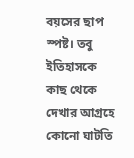বয়সের ছাপ স্পষ্ট। তবু ইতিহাসকে কাছ থেকে দেখার আগ্রহে কোনো ঘাটতি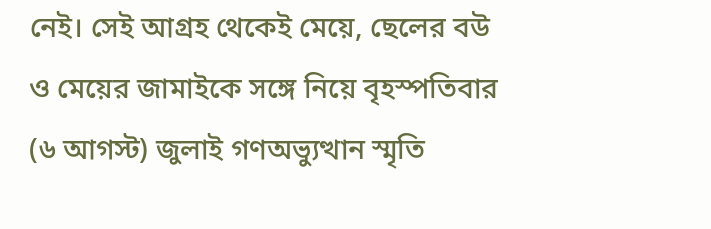নেই। সেই আগ্রহ থেকেই মেয়ে, ছেলের বউ ও মেয়ের জামাইকে সঙ্গে নিয়ে বৃহস্পতিবার (৬ আগস্ট) জুলাই গণঅভ্যুত্থান স্মৃতি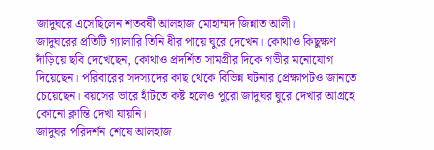জাদুঘরে এসেছিলেন শতবর্ষী আলহাজ মোহাম্মদ জিন্নাত আলী।
জাদুঘরের প্রতিটি গ্যালারি তিনি ধীর পায়ে ঘুরে দেখেন। কোথাও কিছুক্ষণ দাঁড়িয়ে ছবি দেখেছেন, কোথাও প্রদর্শিত সামগ্রীর দিকে গভীর মনোযোগ দিয়েছেন। পরিবারের সদস্যদের কাছ থেকে বিভিন্ন ঘটনার প্রেক্ষাপটও জানতে চেয়েছেন। বয়সের ভারে হাঁটতে কষ্ট হলেও পুরো জাদুঘর ঘুরে দেখার আগ্রহে কোনো ক্লান্তি দেখা যায়নি।
জাদুঘর পরিদর্শন শেষে আলহাজ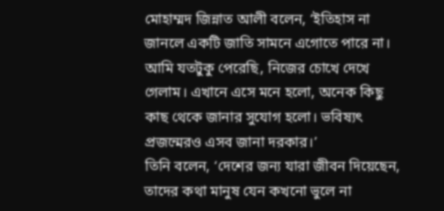মোহাম্মদ জিন্নাত আলী বলেন, ‘ইতিহাস না জানলে একটি জাতি সামনে এগোতে পারে না। আমি যতটুকু পেরেছি, নিজের চোখে দেখে গেলাম। এখানে এসে মনে হলো, অনেক কিছু কাছ থেকে জানার সুযোগ হলো। ভবিষ্যৎ প্রজন্মেরও এসব জানা দরকার।’
তিনি বলেন, ‘দেশের জন্য যারা জীবন দিয়েছেন, তাদের কথা মানুষ যেন কখনো ভুলে না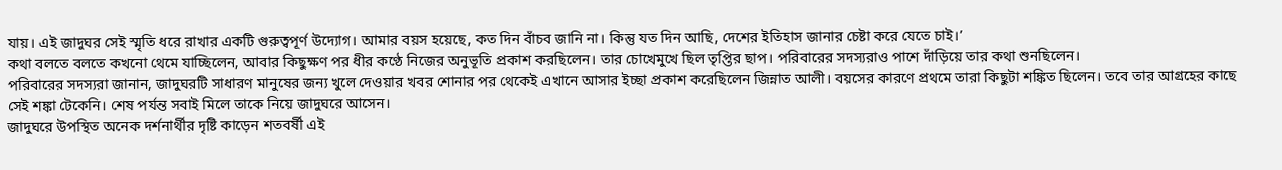যায়। এই জাদুঘর সেই স্মৃতি ধরে রাখার একটি গুরুত্বপূর্ণ উদ্যোগ। আমার বয়স হয়েছে, কত দিন বাঁচব জানি না। কিন্তু যত দিন আছি, দেশের ইতিহাস জানার চেষ্টা করে যেতে চাই।’
কথা বলতে বলতে কখনো থেমে যাচ্ছিলেন, আবার কিছুক্ষণ পর ধীর কণ্ঠে নিজের অনুভূতি প্রকাশ করছিলেন। তার চোখেমুখে ছিল তৃপ্তির ছাপ। পরিবারের সদস্যরাও পাশে দাঁড়িয়ে তার কথা শুনছিলেন।
পরিবারের সদস্যরা জানান, জাদুঘরটি সাধারণ মানুষের জন্য খুলে দেওয়ার খবর শোনার পর থেকেই এখানে আসার ইচ্ছা প্রকাশ করেছিলেন জিন্নাত আলী। বয়সের কারণে প্রথমে তারা কিছুটা শঙ্কিত ছিলেন। তবে তার আগ্রহের কাছে সেই শঙ্কা টেকেনি। শেষ পর্যন্ত সবাই মিলে তাকে নিয়ে জাদুঘরে আসেন।
জাদুঘরে উপস্থিত অনেক দর্শনার্থীর দৃষ্টি কাড়েন শতবর্ষী এই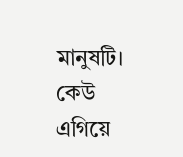মানুষটি। কেউ এগিয়ে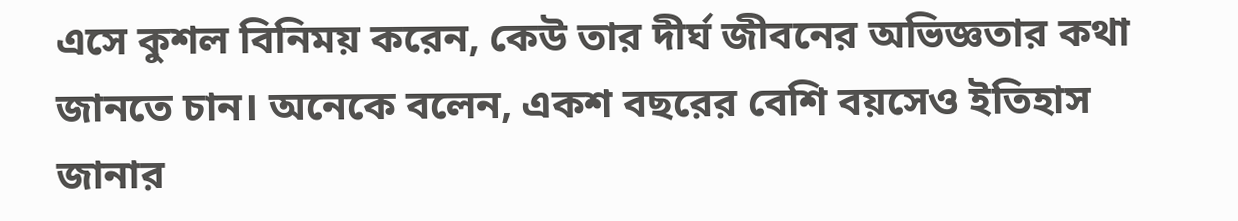এসে কুশল বিনিময় করেন, কেউ তার দীর্ঘ জীবনের অভিজ্ঞতার কথা জানতে চান। অনেকে বলেন, একশ বছরের বেশি বয়সেও ইতিহাস জানার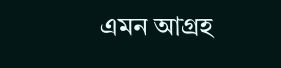এমন আগ্রহ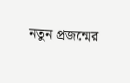নতুন প্রজন্মের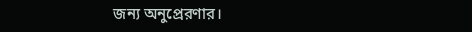জন্য অনুপ্রেরণার।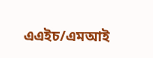এএইচ/এমআই